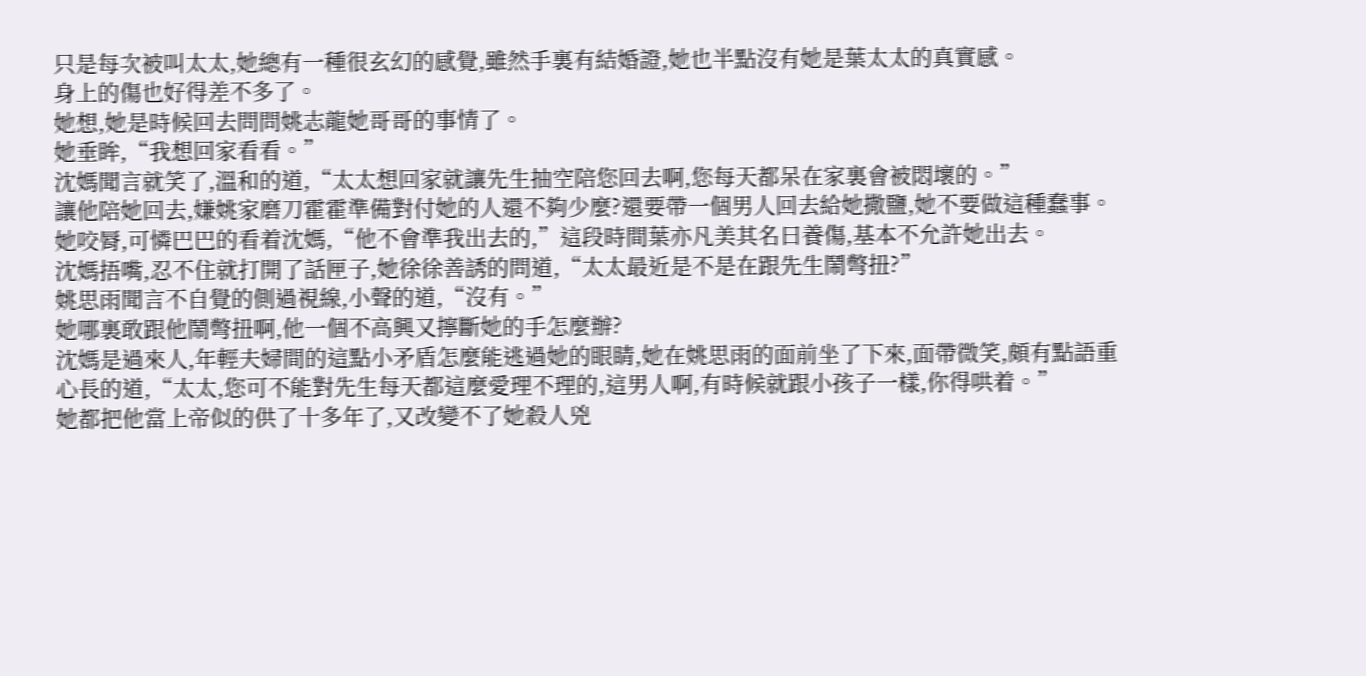只是每次被叫太太,她總有一種很玄幻的感覺,雖然手裏有結婚證,她也半點沒有她是葉太太的真實感。
身上的傷也好得差不多了。
她想,她是時候回去問問姚志龍她哥哥的事情了。
她垂眸,“我想回家看看。”
沈媽聞言就笑了,溫和的道,“太太想回家就讓先生抽空陪您回去啊,您每天都呆在家裏會被悶壞的。”
讓他陪她回去,嫌姚家磨刀霍霍準備對付她的人還不夠少麼?還要帶一個男人回去給她撒鹽,她不要做這種蠢事。
她咬脣,可憐巴巴的看着沈媽,“他不會準我出去的,”這段時間葉亦凡美其名曰養傷,基本不允許她出去。
沈媽捂嘴,忍不住就打開了話匣子,她徐徐善誘的問道,“太太最近是不是在跟先生鬧彆扭?”
姚思雨聞言不自覺的側過視線,小聲的道,“沒有。”
她哪裏敢跟他鬧彆扭啊,他一個不高興又擰斷她的手怎麼辦?
沈媽是過來人,年輕夫婦間的這點小矛盾怎麼能逃過她的眼睛,她在姚思雨的面前坐了下來,面帶微笑,頗有點語重心長的道,“太太,您可不能對先生每天都這麼愛理不理的,這男人啊,有時候就跟小孩子一樣,你得哄着。”
她都把他當上帝似的供了十多年了,又改變不了她殺人兇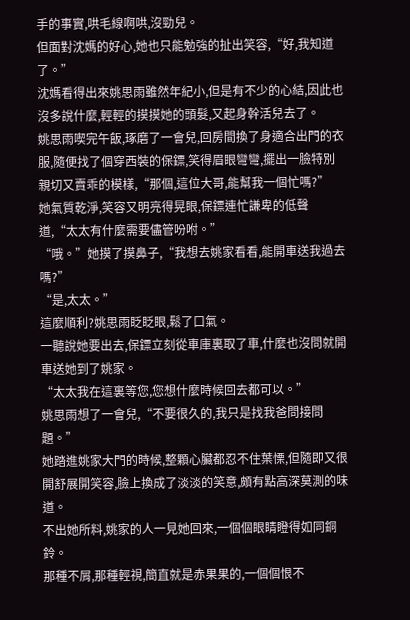手的事實,哄毛線啊哄,沒勁兒。
但面對沈媽的好心,她也只能勉強的扯出笑容,“好,我知道了。”
沈媽看得出來姚思雨雖然年紀小,但是有不少的心結,因此也沒多說什麼,輕輕的摸摸她的頭髮,又起身幹活兒去了。
姚思雨喫完午飯,琢磨了一會兒,回房間換了身適合出門的衣服,隨便找了個穿西裝的保鏢,笑得眉眼彎彎,擺出一臉特別親切又賣乖的模樣,“那個,這位大哥,能幫我一個忙嗎?”
她氣質乾淨,笑容又明亮得晃眼,保鏢連忙謙卑的低聲道,“太太有什麼需要儘管吩咐。”
“哦。”她摸了摸鼻子,“我想去姚家看看,能開車送我過去嗎?”
“是,太太。”
這麼順利?姚思雨眨眨眼,鬆了口氣。
一聽說她要出去,保鏢立刻從車庫裏取了車,什麼也沒問就開車送她到了姚家。
“太太我在這裏等您,您想什麼時候回去都可以。”
姚思雨想了一會兒,“不要很久的,我只是找我爸問接問題。”
她踏進姚家大門的時候,整顆心臟都忍不住葉慄,但隨即又很開舒展開笑容,臉上換成了淡淡的笑意,頗有點高深莫測的味道。
不出她所料,姚家的人一見她回來,一個個眼睛瞪得如同銅鈴。
那種不屑,那種輕視,簡直就是赤果果的,一個個恨不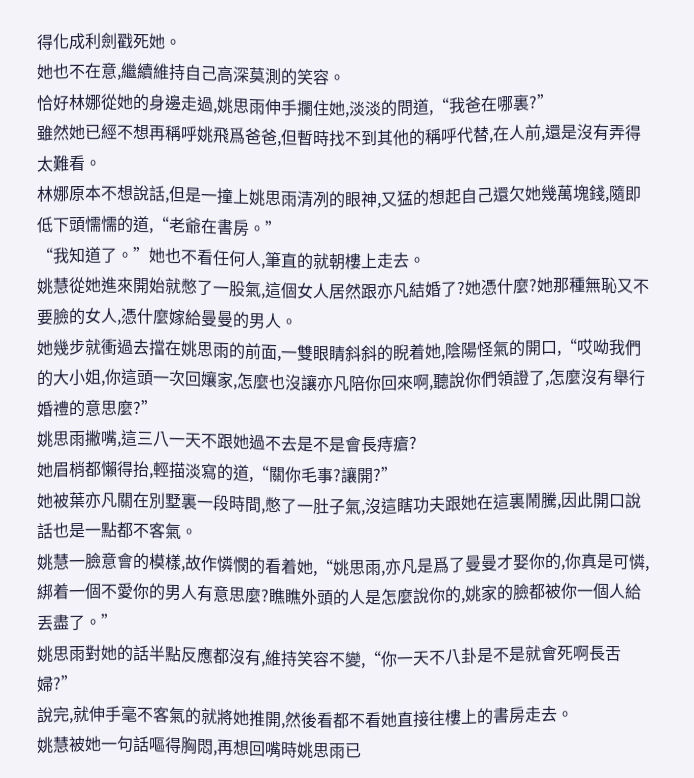得化成利劍戳死她。
她也不在意,繼續維持自己高深莫測的笑容。
恰好林娜從她的身邊走過,姚思雨伸手攔住她,淡淡的問道,“我爸在哪裏?”
雖然她已經不想再稱呼姚飛爲爸爸,但暫時找不到其他的稱呼代替,在人前,還是沒有弄得太難看。
林娜原本不想說話,但是一撞上姚思雨清冽的眼神,又猛的想起自己還欠她幾萬塊錢,隨即低下頭懦懦的道,“老爺在書房。”
“我知道了。”她也不看任何人,筆直的就朝樓上走去。
姚慧從她進來開始就憋了一股氣,這個女人居然跟亦凡結婚了?她憑什麼?她那種無恥又不要臉的女人,憑什麼嫁給曼曼的男人。
她幾步就衝過去擋在姚思雨的前面,一雙眼睛斜斜的睨着她,陰陽怪氣的開口,“哎呦我們的大小姐,你這頭一次回孃家,怎麼也沒讓亦凡陪你回來啊,聽說你們領證了,怎麼沒有舉行婚禮的意思麼?”
姚思雨撇嘴,這三八一天不跟她過不去是不是會長痔瘡?
她眉梢都懶得抬,輕描淡寫的道,“關你毛事?讓開?”
她被葉亦凡關在別墅裏一段時間,憋了一肚子氣,沒這瞎功夫跟她在這裏鬧騰,因此開口說話也是一點都不客氣。
姚慧一臉意會的模樣,故作憐憫的看着她,“姚思雨,亦凡是爲了曼曼才娶你的,你真是可憐,綁着一個不愛你的男人有意思麼?瞧瞧外頭的人是怎麼說你的,姚家的臉都被你一個人給丟盡了。”
姚思雨對她的話半點反應都沒有,維持笑容不變,“你一天不八卦是不是就會死啊長舌婦?”
說完,就伸手毫不客氣的就將她推開,然後看都不看她直接往樓上的書房走去。
姚慧被她一句話嘔得胸悶,再想回嘴時姚思雨已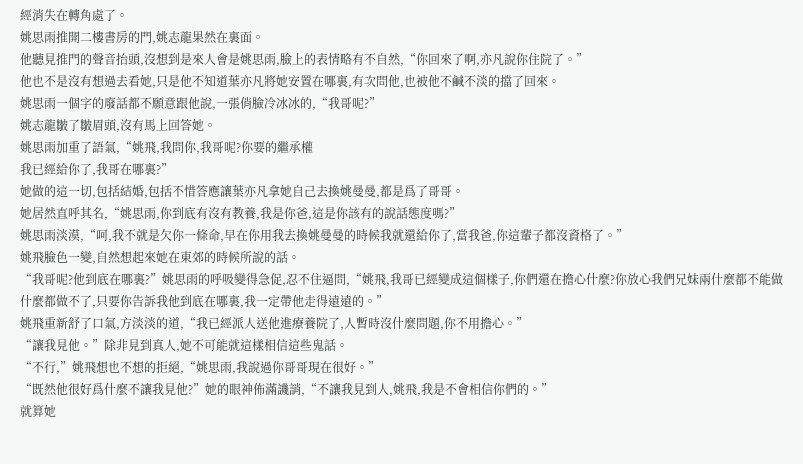經消失在轉角處了。
姚思雨推開二樓書房的門,姚志龍果然在裏面。
他聽見推門的聲音抬頭,沒想到是來人會是姚思雨,臉上的表情略有不自然,“你回來了啊,亦凡說你住院了。”
他也不是沒有想過去看她,只是他不知道葉亦凡將她安置在哪裏,有次問他,也被他不鹹不淡的擋了回來。
姚思雨一個字的廢話都不願意跟他說,一張俏臉冷冰冰的,“我哥呢?”
姚志龍皺了皺眉頭,沒有馬上回答她。
姚思雨加重了語氣,“姚飛,我問你,我哥呢?你要的繼承權
我已經給你了,我哥在哪裏?”
她做的這一切,包括結婚,包括不惜答應讓葉亦凡拿她自己去換姚曼曼,都是爲了哥哥。
她居然直呼其名,“姚思雨,你到底有沒有教養,我是你爸,這是你該有的說話態度嗎?”
姚思雨淡漠,“呵,我不就是欠你一條命,早在你用我去換姚曼曼的時候我就還給你了,當我爸,你這輩子都沒資格了。”
姚飛臉色一變,自然想起來她在東郊的時候所說的話。
“我哥呢?他到底在哪裏?”姚思雨的呼吸變得急促,忍不住逼問,“姚飛,我哥已經變成這個樣子,你們還在擔心什麼?你放心我們兄妹兩什麼都不能做什麼都做不了,只要你告訴我他到底在哪裏,我一定帶他走得遠遠的。”
姚飛重新舒了口氣,方淡淡的道,“我已經派人送他進療養院了,人暫時沒什麼問題,你不用擔心。”
“讓我見他。”除非見到真人,她不可能就這樣相信這些鬼話。
“不行,”姚飛想也不想的拒絕,“姚思雨,我說過你哥哥現在很好。”
“既然他很好爲什麼不讓我見他?”她的眼神佈滿譏誚,“不讓我見到人,姚飛,我是不會相信你們的。”
就算她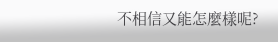不相信又能怎麼樣呢?